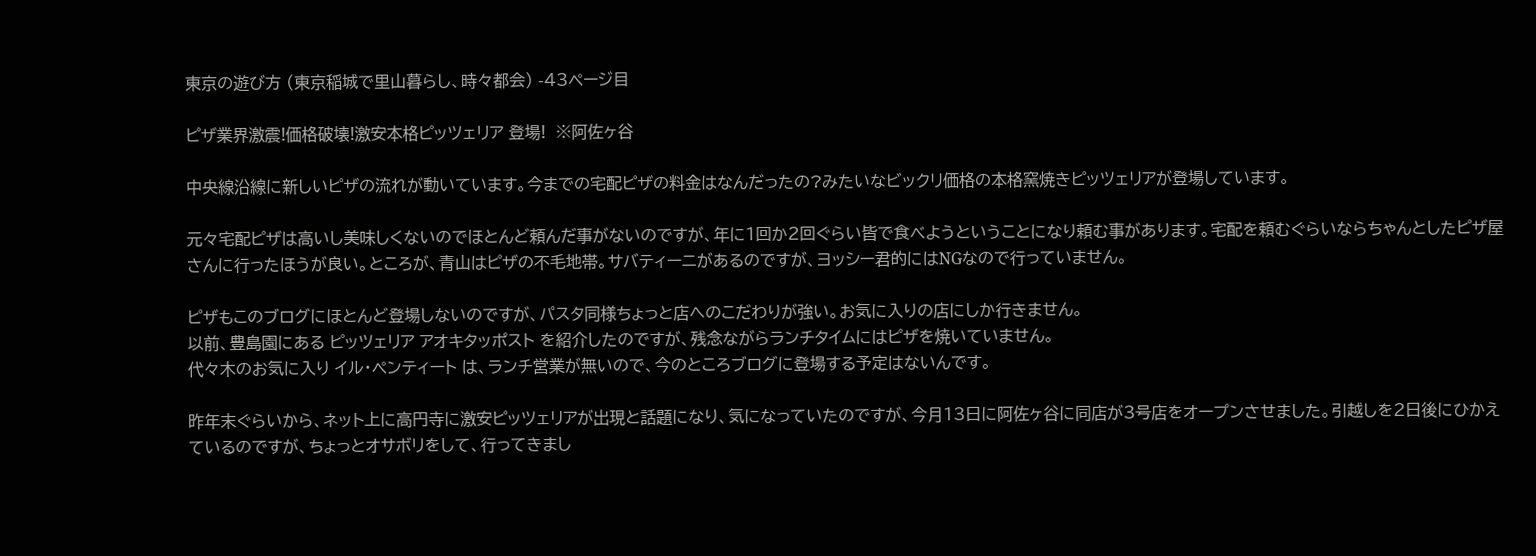東京の遊び方 (東京稲城で里山暮らし、時々都会) -43ページ目

ピザ業界激震!価格破壊!激安本格ピッツェリア 登場!  ※阿佐ヶ谷

中央線沿線に新しいピザの流れが動いています。今までの宅配ピザの料金はなんだったの?みたいなビックリ価格の本格窯焼きピッツェリアが登場しています。

元々宅配ピザは高いし美味しくないのでほとんど頼んだ事がないのですが、年に1回か2回ぐらい皆で食べようということになり頼む事があります。宅配を頼むぐらいならちゃんとしたピザ屋さんに行ったほうが良い。ところが、青山はピザの不毛地帯。サバティーニがあるのですが、ヨッシー君的にはNGなので行っていません。

ピザもこのブログにほとんど登場しないのですが、パスタ同様ちょっと店へのこだわりが強い。お気に入りの店にしか行きません。
以前、豊島園にある ピッツェリア アオキタッポスト を紹介したのですが、残念ながらランチタイムにはピザを焼いていません。
代々木のお気に入り イル・ペンティート は、ランチ営業が無いので、今のところブログに登場する予定はないんです。

昨年末ぐらいから、ネット上に高円寺に激安ピッツェリアが出現と話題になり、気になっていたのですが、今月13日に阿佐ヶ谷に同店が3号店をオープンさせました。引越しを2日後にひかえているのですが、ちょっとオサボリをして、行ってきまし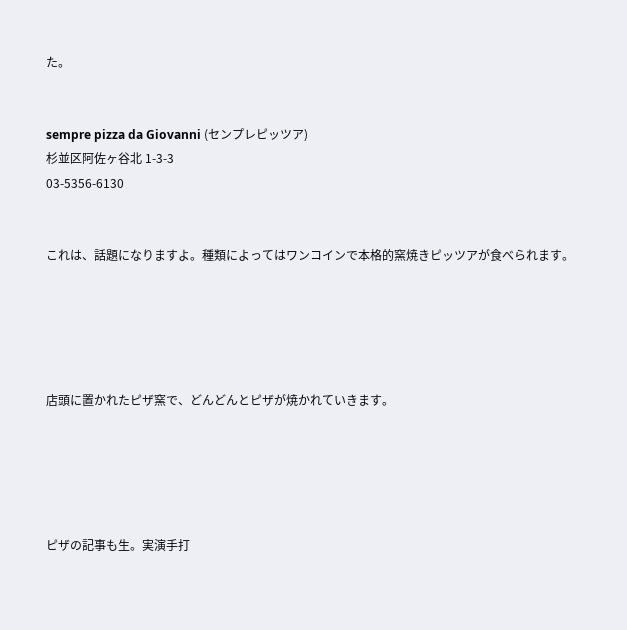た。


sempre pizza da Giovanni (センプレピッツア)
杉並区阿佐ヶ谷北 1-3-3
03-5356-6130


これは、話題になりますよ。種類によってはワンコインで本格的窯焼きピッツアが食べられます。





店頭に置かれたピザ窯で、どんどんとピザが焼かれていきます。





ピザの記事も生。実演手打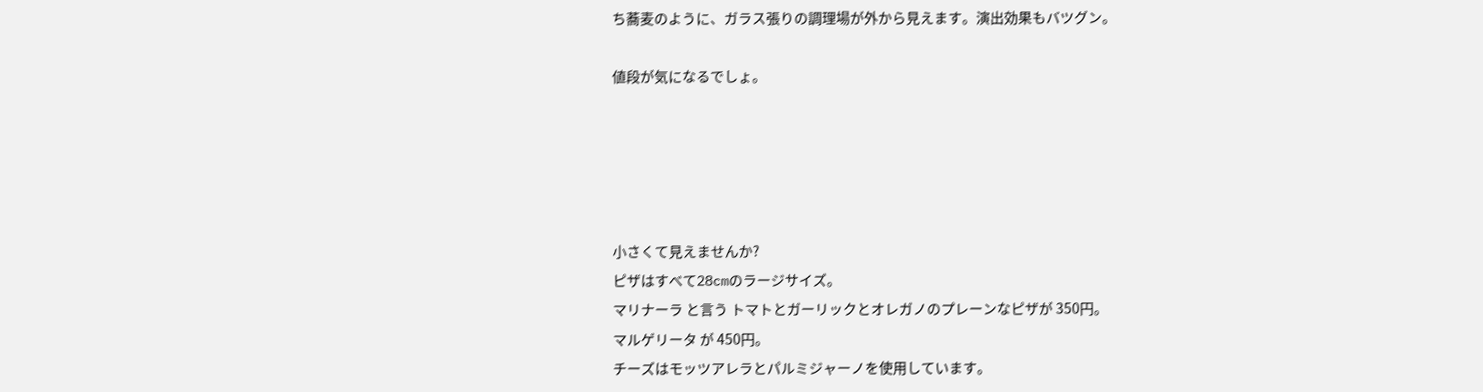ち蕎麦のように、ガラス張りの調理場が外から見えます。演出効果もバツグン。

値段が気になるでしょ。





小さくて見えませんか?
ピザはすべて28cmのラージサイズ。
マリナーラ と言う トマトとガーリックとオレガノのプレーンなピザが 350円。
マルゲリータ が 450円。
チーズはモッツアレラとパルミジャーノを使用しています。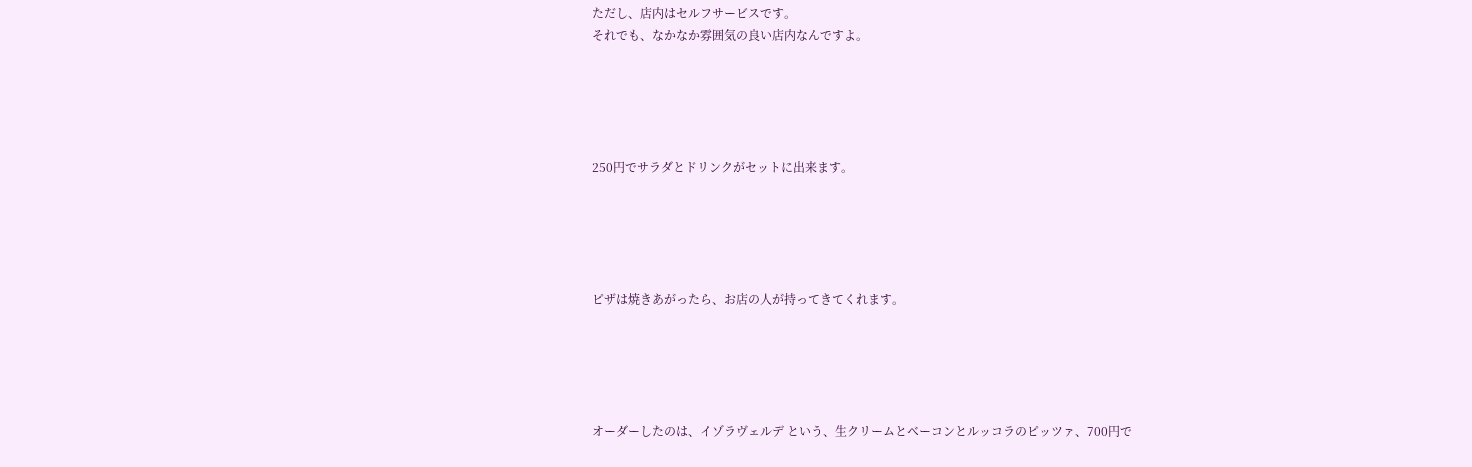ただし、店内はセルフサービスです。
それでも、なかなか雰囲気の良い店内なんですよ。





250円でサラダとドリンクがセットに出来ます。





ピザは焼きあがったら、お店の人が持ってきてくれます。





オーダーしたのは、イゾラヴェルデ という、生クリームとベーコンとルッコラのピッツァ、700円で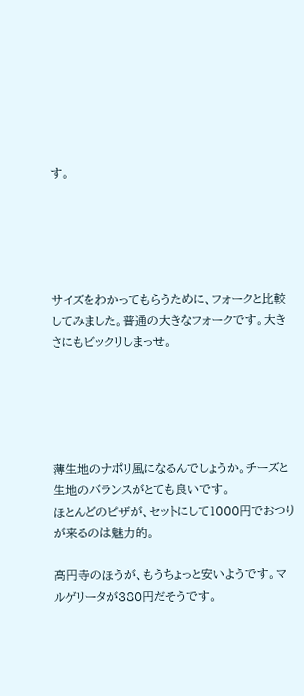す。





サイズをわかってもらうために、フォークと比較してみました。普通の大きなフォークです。大きさにもビックリしまっせ。





薄生地のナポリ風になるんでしょうか。チーズと生地のバランスがとても良いです。
ほとんどのピザが、セットにして1000円でおつりが来るのは魅力的。

高円寺のほうが、もうちょっと安いようです。マルゲリータが380円だそうです。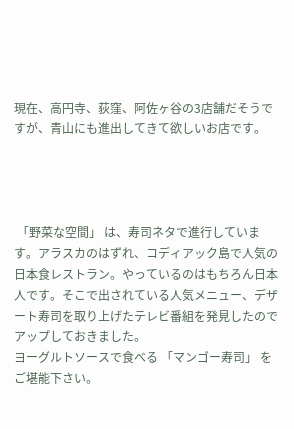現在、高円寺、荻窪、阿佐ヶ谷の3店舗だそうですが、青山にも進出してきて欲しいお店です。




 「野菜な空間」 は、寿司ネタで進行しています。アラスカのはずれ、コディアック島で人気の日本食レストラン。やっているのはもちろん日本人です。そこで出されている人気メニュー、デザート寿司を取り上げたテレビ番組を発見したのでアップしておきました。
ヨーグルトソースで食べる 「マンゴー寿司」 をご堪能下さい。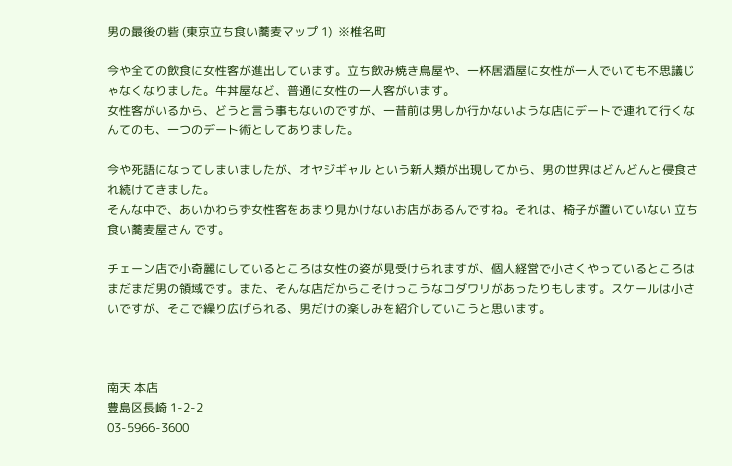男の最後の砦 (東京立ち食い蕎麦マップ 1)  ※椎名町

今や全ての飲食に女性客が進出しています。立ち飲み焼き鳥屋や、一杯居酒屋に女性が一人でいても不思議じゃなくなりました。牛丼屋など、普通に女性の一人客がいます。
女性客がいるから、どうと言う事もないのですが、一昔前は男しか行かないような店にデートで連れて行くなんてのも、一つのデート術としてありました。

今や死語になってしまいましたが、オヤジギャル という新人類が出現してから、男の世界はどんどんと侵食され続けてきました。
そんな中で、あいかわらず女性客をあまり見かけないお店があるんですね。それは、椅子が置いていない 立ち食い蕎麦屋さん です。

チェーン店で小奇麗にしているところは女性の姿が見受けられますが、個人経営で小さくやっているところはまだまだ男の領域です。また、そんな店だからこそけっこうなコダワリがあったりもします。スケールは小さいですが、そこで繰り広げられる、男だけの楽しみを紹介していこうと思います。



南天 本店
豊島区長崎 1-2-2
03-5966-3600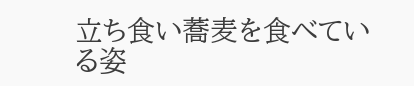立ち食い蕎麦を食べている姿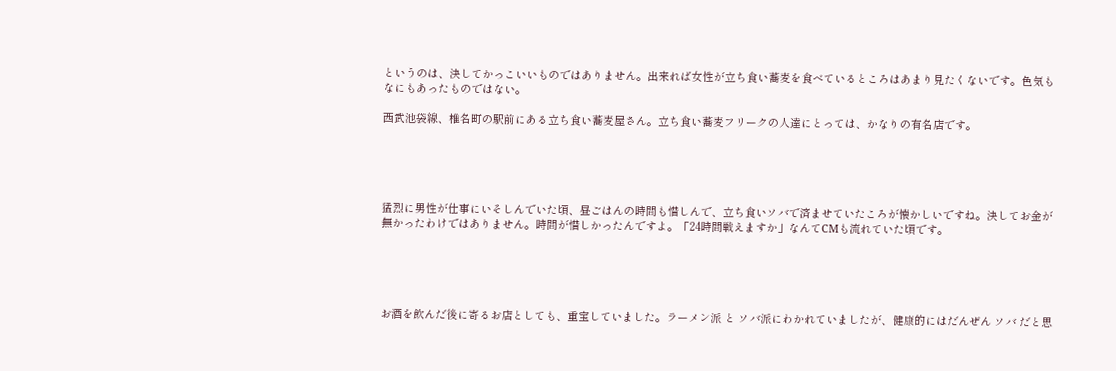というのは、決してかっこいいものではありません。出来れば女性が立ち食い蕎麦を食べているところはあまり見たくないです。色気もなにもあったものではない。

西武池袋線、椎名町の駅前にある立ち食い蕎麦屋さん。立ち食い蕎麦フリークの人達にとっては、かなりの有名店です。





猛烈に男性が仕事にいそしんでいた頃、昼ごはんの時間も惜しんで、立ち食いソバで済ませていたころが懐かしいですね。決してお金が無かったわけではありません。時間が惜しかったんですよ。「24時間戦えますか」なんてCMも流れていた頃です。





お酒を飲んだ後に寄るお店としても、重宝していました。ラーメン派 と ソバ派にわかれていましたが、健康的にはだんぜん ソバ だと思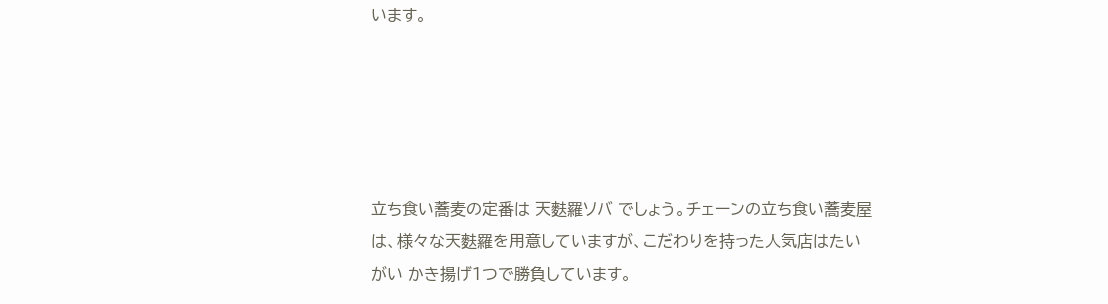います。





立ち食い蕎麦の定番は 天麩羅ソバ でしょう。チェーンの立ち食い蕎麦屋は、様々な天麩羅を用意していますが、こだわりを持った人気店はたいがい かき揚げ1つで勝負しています。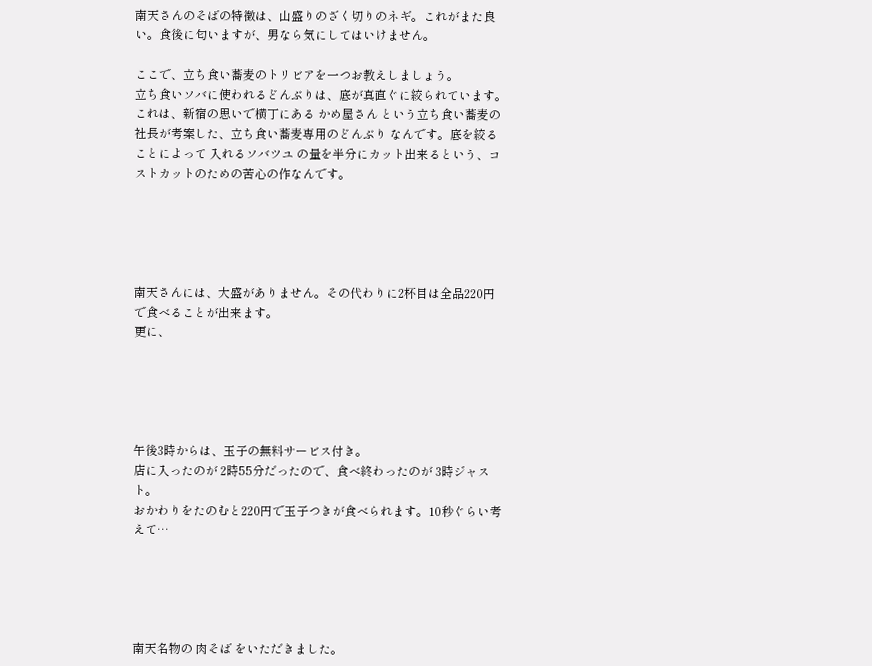南天さんのそばの特徴は、山盛りのざく切りのネギ。これがまた良い。食後に匂いますが、男なら気にしてはいけません。

ここで、立ち食い蕎麦のトリビアを一つお教えしましょう。
立ち食いソバに使われるどんぶりは、底が真直ぐに絞られています。
これは、新宿の思いで横丁にある かめ屋さん という立ち食い蕎麦の社長が考案した、立ち食い蕎麦専用のどんぶり なんです。底を絞ることによって 入れるソバツユ の量を半分にカット出来るという、コストカットのための苦心の作なんです。





南天さんには、大盛がありません。その代わりに2杯目は全品220円で食べることが出来ます。
更に、





午後3時からは、玉子の無料サービス付き。
店に入ったのが 2時55分だったので、食べ終わったのが 3時ジャスト。
おかわりをたのむと220円で玉子つきが食べられます。10秒ぐらい考えて…





南天名物の 肉そば をいただきました。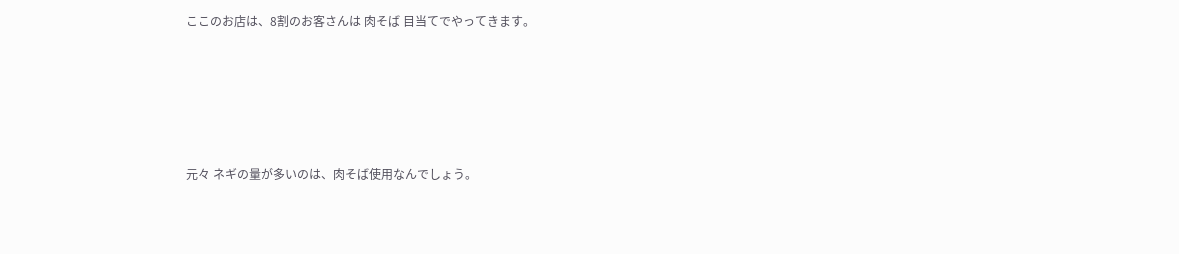ここのお店は、8割のお客さんは 肉そば 目当てでやってきます。





元々 ネギの量が多いのは、肉そば使用なんでしょう。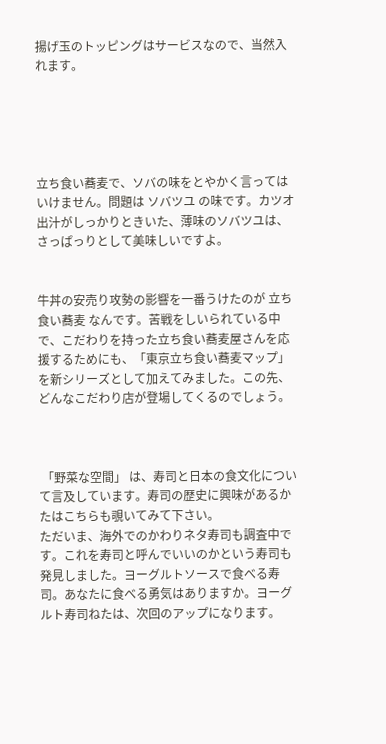揚げ玉のトッピングはサービスなので、当然入れます。





立ち食い蕎麦で、ソバの味をとやかく言ってはいけません。問題は ソバツユ の味です。カツオ出汁がしっかりときいた、薄味のソバツユは、さっぱっりとして美味しいですよ。


牛丼の安売り攻勢の影響を一番うけたのが 立ち食い蕎麦 なんです。苦戦をしいられている中で、こだわりを持った立ち食い蕎麦屋さんを応援するためにも、「東京立ち食い蕎麦マップ」 を新シリーズとして加えてみました。この先、どんなこだわり店が登場してくるのでしょう。



 「野菜な空間」 は、寿司と日本の食文化について言及しています。寿司の歴史に興味があるかたはこちらも覗いてみて下さい。
ただいま、海外でのかわりネタ寿司も調査中です。これを寿司と呼んでいいのかという寿司も発見しました。ヨーグルトソースで食べる寿司。あなたに食べる勇気はありますか。ヨーグルト寿司ねたは、次回のアップになります。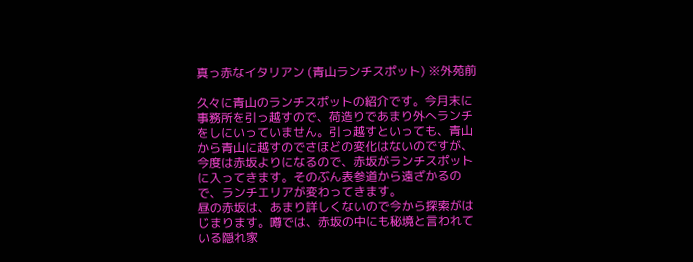真っ赤なイタリアン (青山ランチスポット) ※外苑前

久々に青山のランチスポットの紹介です。今月末に事務所を引っ越すので、荷造りであまり外へランチをしにいっていません。引っ越すといっても、青山から青山に越すのでさほどの変化はないのですが、今度は赤坂よりになるので、赤坂がランチスポットに入ってきます。そのぶん表参道から遠ざかるので、ランチエリアが変わってきます。
昼の赤坂は、あまり詳しくないので今から探索がはじまります。噂では、赤坂の中にも秘境と言われている隠れ家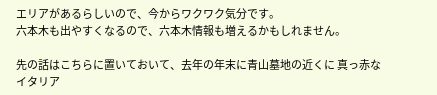エリアがあるらしいので、今からワクワク気分です。
六本木も出やすくなるので、六本木情報も増えるかもしれません。

先の話はこちらに置いておいて、去年の年末に青山墓地の近くに 真っ赤なイタリア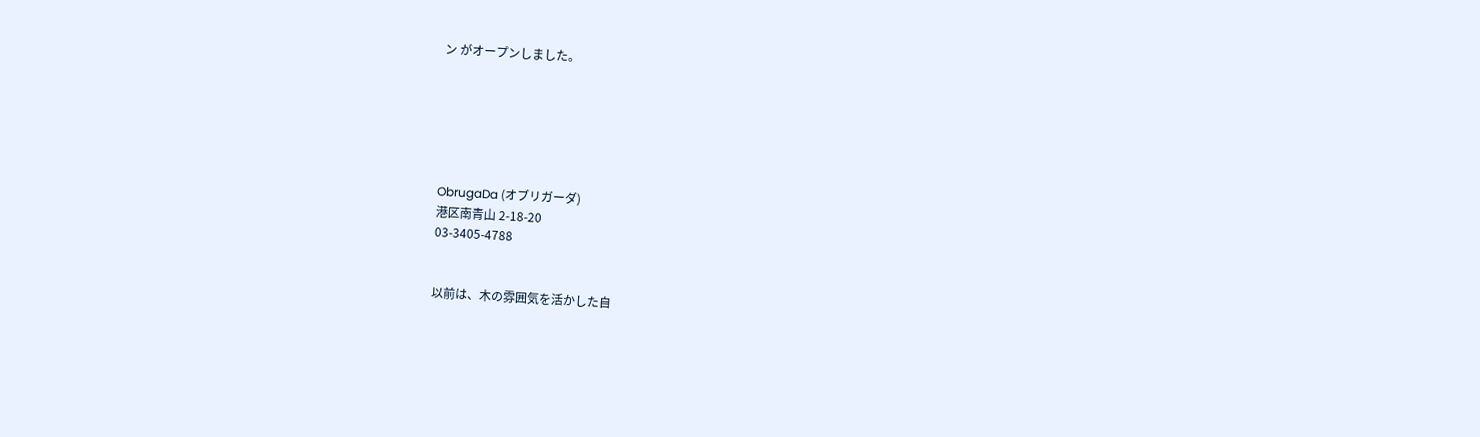ン がオープンしました。






ObrugaDa (オブリガーダ)
港区南青山 2-18-20
03-3405-4788


以前は、木の雰囲気を活かした自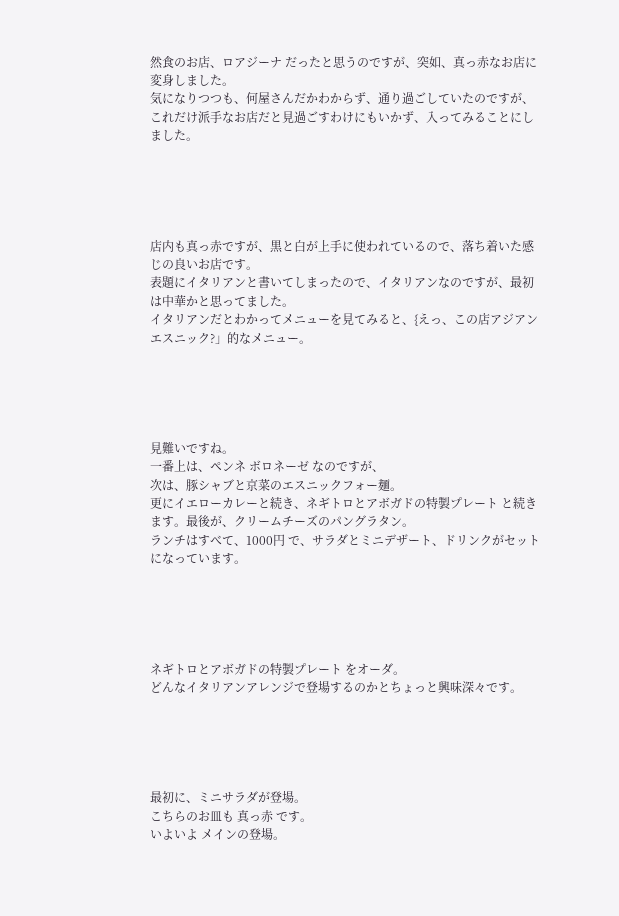然食のお店、ロアジーナ だったと思うのですが、突如、真っ赤なお店に変身しました。
気になりつつも、何屋さんだかわからず、通り過ごしていたのですが、これだけ派手なお店だと見過ごすわけにもいかず、入ってみることにしました。





店内も真っ赤ですが、黒と白が上手に使われているので、落ち着いた感じの良いお店です。
表題にイタリアンと書いてしまったので、イタリアンなのですが、最初は中華かと思ってました。
イタリアンだとわかってメニューを見てみると、{えっ、この店アジアンエスニック?」的なメニュー。





見難いですね。
一番上は、ペンネ ボロネーゼ なのですが、
次は、豚シャブと京菜のエスニックフォー麺。
更にイエローカレーと続き、ネギトロとアボガドの特製プレート と続きます。最後が、クリームチーズのパングラタン。
ランチはすべて、1000円 で、サラダとミニデザート、ドリンクがセットになっています。





ネギトロとアボガドの特製プレート をオーダ。
どんなイタリアンアレンジで登場するのかとちょっと興味深々です。





最初に、ミニサラダが登場。
こちらのお皿も 真っ赤 です。
いよいよ メインの登場。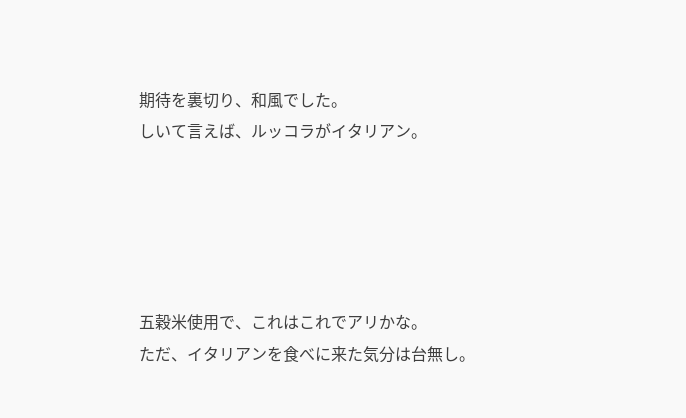期待を裏切り、和風でした。
しいて言えば、ルッコラがイタリアン。





五穀米使用で、これはこれでアリかな。
ただ、イタリアンを食べに来た気分は台無し。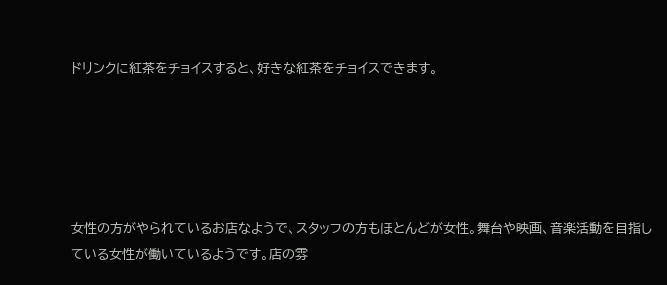ドリンクに紅茶をチョイスすると、好きな紅茶をチョイスできます。





女性の方がやられているお店なようで、スタッフの方もほとんどが女性。舞台や映画、音楽活動を目指している女性が働いているようです。店の雰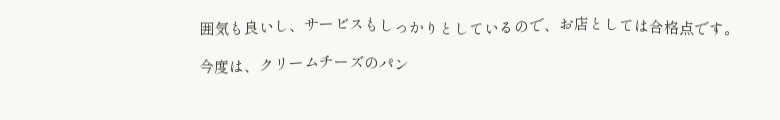囲気も良いし、サービスもしっかりとしているので、お店としては合格点です。

今度は、クリームチーズのパン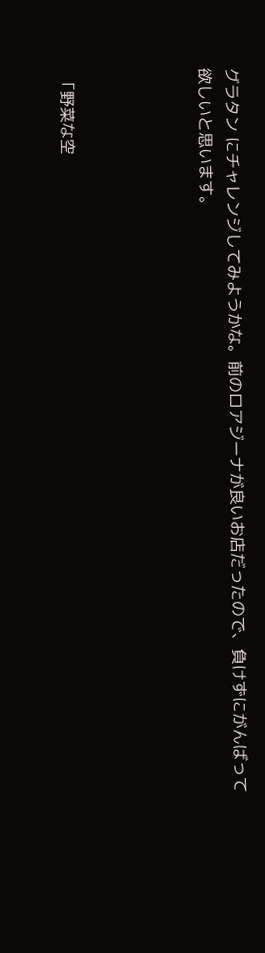グラタン にチャレンジしてみようかな。前のロアジーナが良いお店だったので、負けずにがんばって欲しいと思います。




 「野菜な空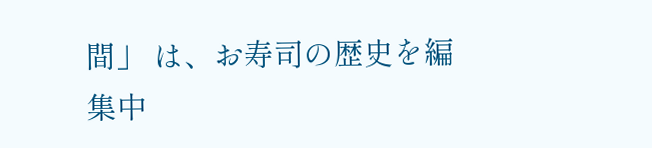間」 は、お寿司の歴史を編集中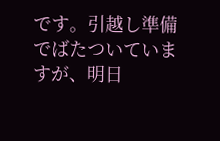です。引越し準備でばたついていますが、明日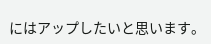にはアップしたいと思います。